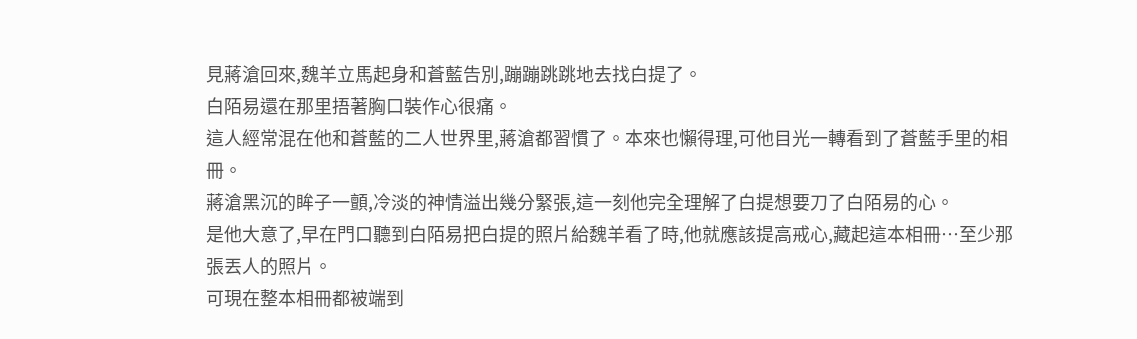見蔣滄回來,魏羊立馬起身和蒼藍告別,蹦蹦跳跳地去找白提了。
白陌易還在那里捂著胸口裝作心很痛。
這人經常混在他和蒼藍的二人世界里,蔣滄都習慣了。本來也懶得理,可他目光一轉看到了蒼藍手里的相冊。
蔣滄黑沉的眸子一顫,冷淡的神情溢出幾分緊張,這一刻他完全理解了白提想要刀了白陌易的心。
是他大意了,早在門口聽到白陌易把白提的照片給魏羊看了時,他就應該提高戒心,藏起這本相冊…至少那張丟人的照片。
可現在整本相冊都被端到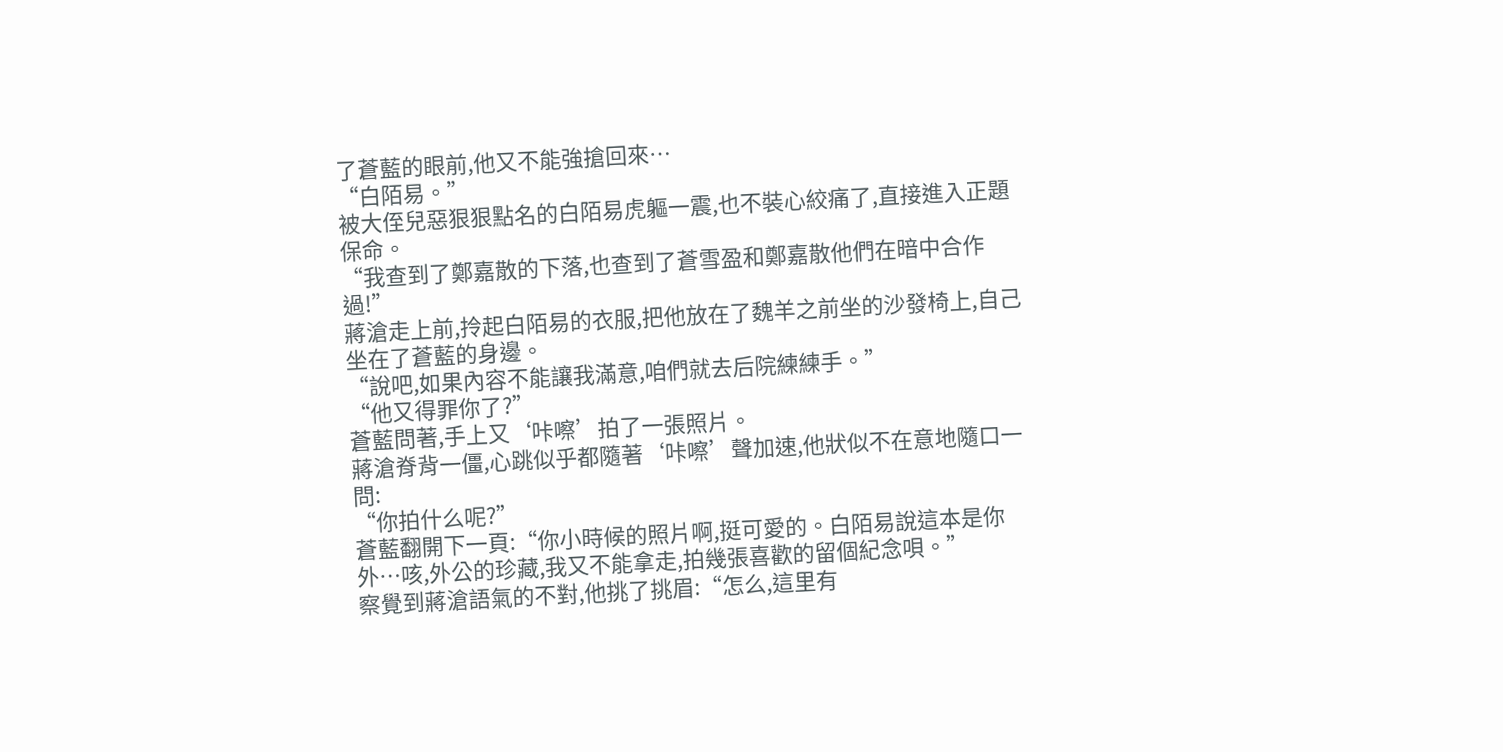了蒼藍的眼前,他又不能強搶回來…
“白陌易。”
被大侄兒惡狠狠點名的白陌易虎軀一震,也不裝心絞痛了,直接進入正題保命。
“我查到了鄭嘉散的下落,也查到了蒼雪盈和鄭嘉散他們在暗中合作過!”
蔣滄走上前,拎起白陌易的衣服,把他放在了魏羊之前坐的沙發椅上,自己坐在了蒼藍的身邊。
“說吧,如果內容不能讓我滿意,咱們就去后院練練手。”
“他又得罪你了?”
蒼藍問著,手上又‘咔嚓’拍了一張照片。
蔣滄脊背一僵,心跳似乎都隨著‘咔嚓’聲加速,他狀似不在意地隨口一問:
“你拍什么呢?”
蒼藍翻開下一頁:“你小時候的照片啊,挺可愛的。白陌易說這本是你外…咳,外公的珍藏,我又不能拿走,拍幾張喜歡的留個紀念唄。”
察覺到蔣滄語氣的不對,他挑了挑眉:“怎么,這里有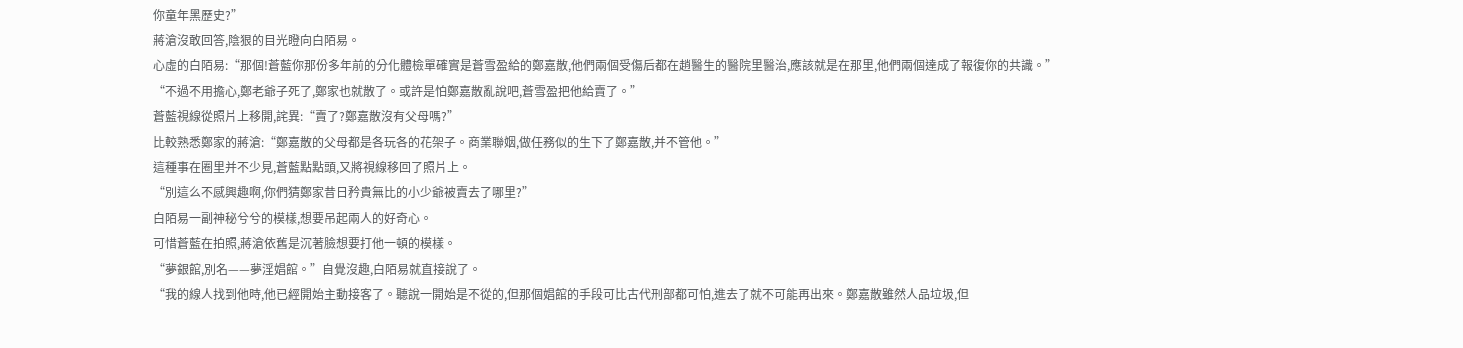你童年黑歷史?”
蔣滄沒敢回答,陰狠的目光瞪向白陌易。
心虛的白陌易:“那個!蒼藍你那份多年前的分化體檢單確實是蒼雪盈給的鄭嘉散,他們兩個受傷后都在趙醫生的醫院里醫治,應該就是在那里,他們兩個達成了報復你的共識。”
“不過不用擔心,鄭老爺子死了,鄭家也就散了。或許是怕鄭嘉散亂說吧,蒼雪盈把他給賣了。”
蒼藍視線從照片上移開,詫異:“賣了?鄭嘉散沒有父母嗎?”
比較熟悉鄭家的蔣滄:“鄭嘉散的父母都是各玩各的花架子。商業聯姻,做任務似的生下了鄭嘉散,并不管他。”
這種事在圈里并不少見,蒼藍點點頭,又將視線移回了照片上。
“別這么不感興趣啊,你們猜鄭家昔日矜貴無比的小少爺被賣去了哪里?”
白陌易一副神秘兮兮的模樣,想要吊起兩人的好奇心。
可惜蒼藍在拍照,蔣滄依舊是沉著臉想要打他一頓的模樣。
“夢銀館,別名——夢淫娼館。”自覺沒趣,白陌易就直接說了。
“我的線人找到他時,他已經開始主動接客了。聽說一開始是不從的,但那個娼館的手段可比古代刑部都可怕,進去了就不可能再出來。鄭嘉散雖然人品垃圾,但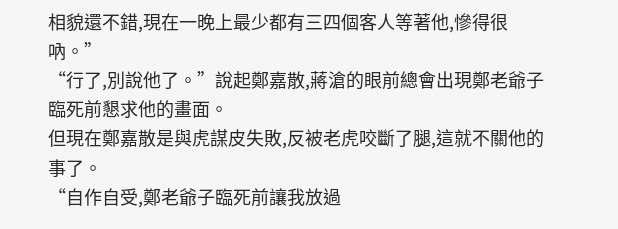相貌還不錯,現在一晚上最少都有三四個客人等著他,慘得很吶。”
“行了,別說他了。”說起鄭嘉散,蔣滄的眼前總會出現鄭老爺子臨死前懇求他的畫面。
但現在鄭嘉散是與虎謀皮失敗,反被老虎咬斷了腿,這就不關他的事了。
“自作自受,鄭老爺子臨死前讓我放過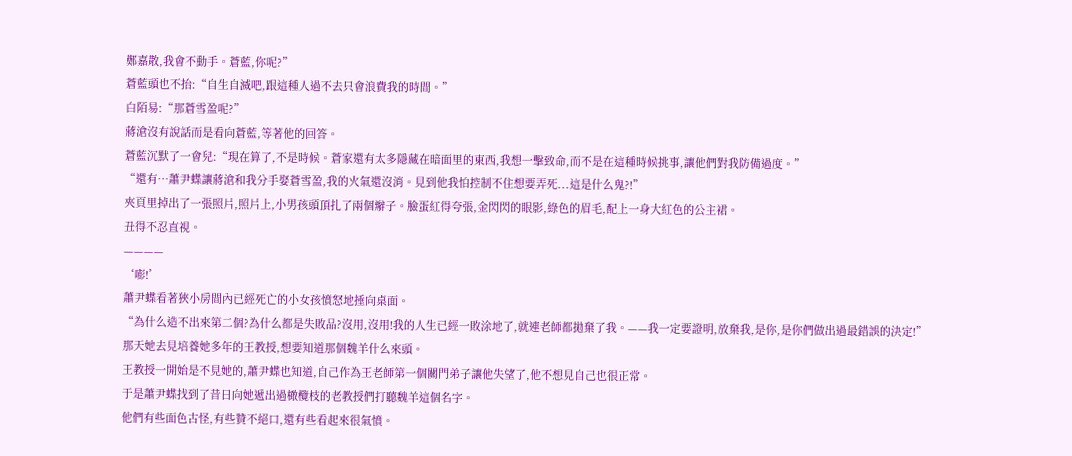鄭嘉散,我會不動手。蒼藍,你呢?”
蒼藍頭也不抬:“自生自滅吧,跟這種人過不去只會浪費我的時間。”
白陌易:“那蒼雪盈呢?”
蔣滄沒有說話而是看向蒼藍,等著他的回答。
蒼藍沉默了一會兒:“現在算了,不是時候。蒼家還有太多隱藏在暗面里的東西,我想一擊致命,而不是在這種時候挑事,讓他們對我防備過度。”
“還有…蕭尹蝶讓蔣滄和我分手娶蒼雪盈,我的火氣還沒消。見到他我怕控制不住想要弄死...這是什么鬼?!”
夾頁里掉出了一張照片,照片上,小男孩頭頂扎了兩個辮子。臉蛋紅得夸張,金閃閃的眼影,綠色的眉毛,配上一身大紅色的公主裙。
丑得不忍直視。
————
‘嘭!’
蕭尹蝶看著狹小房間內已經死亡的小女孩憤怒地捶向桌面。
“為什么造不出來第二個?為什么都是失敗品?沒用,沒用!我的人生已經一敗涂地了,就連老師都拋棄了我。——我一定要證明,放棄我,是你,是你們做出過最錯誤的決定!”
那天她去見培養她多年的王教授,想要知道那個魏羊什么來頭。
王教授一開始是不見她的,蕭尹蝶也知道,自己作為王老師第一個關門弟子讓他失望了,他不想見自己也很正常。
于是蕭尹蝶找到了昔日向她遞出過橄欖枝的老教授們打聽魏羊這個名字。
他們有些面色古怪,有些贊不絕口,還有些看起來很氣憤。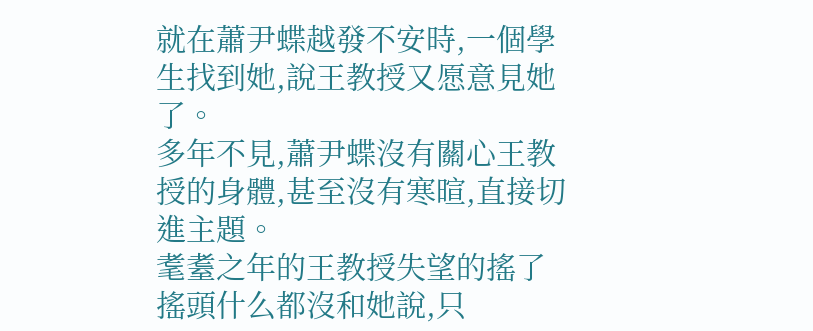就在蕭尹蝶越發不安時,一個學生找到她,說王教授又愿意見她了。
多年不見,蕭尹蝶沒有關心王教授的身體,甚至沒有寒暄,直接切進主題。
耄耋之年的王教授失望的搖了搖頭什么都沒和她說,只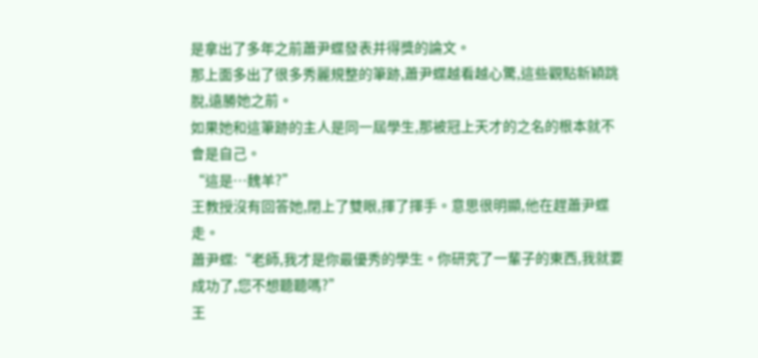是拿出了多年之前蕭尹蝶發表并得獎的論文。
那上面多出了很多秀麗規整的筆跡,蕭尹蝶越看越心驚,這些觀點新穎跳脫,遠勝她之前。
如果她和這筆跡的主人是同一屆學生,那被冠上天才的之名的根本就不會是自己。
“這是…魏羊?”
王教授沒有回答她,閉上了雙眼,揮了揮手。意思很明顯,他在趕蕭尹蝶走。
蕭尹蝶:“老師,我才是你最優秀的學生。你研究了一輩子的東西,我就要成功了,您不想聽聽嗎?”
王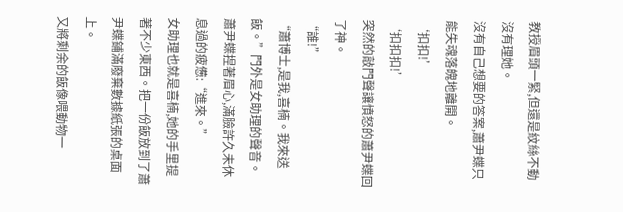教授眉頭一緊,但還是紋絲不動沒有理她。
沒有自己想要的答案,蕭尹蝶只能失魂落魄地離開。
‘扣扣!’
‘扣扣扣!’
突然的敲門聲讓憤怒的蕭尹蝶回了神。
“誰!”
“蕭博士,是我,喜楠。我來送飯。”門外是女助理的聲音。
蕭尹蝶捏著眉心,滿臉許久未休息過的疲憊:“進來。”
女助理也就是喜楠,她的手里提著不少東西。把一份飯放到了蕭尹蝶鋪滿廢棄數據紙張的桌面上。
又將剩余的飯像喂動物一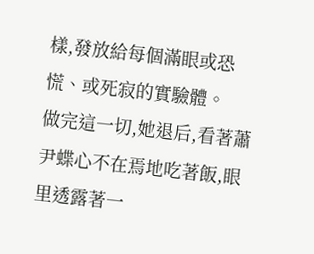樣,發放給每個滿眼或恐慌、或死寂的實驗體。
做完這一切,她退后,看著蕭尹蝶心不在焉地吃著飯,眼里透露著一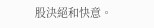股決絕和快意。